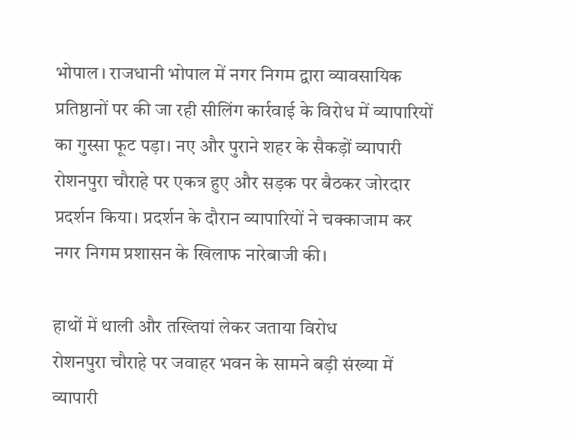भोपाल। राजधानी भोपाल में नगर निगम द्वारा व्यावसायिक प्रतिष्ठानों पर की जा रही सीलिंग कार्रवाई के विरोध में व्यापारियों का गुस्सा फूट पड़ा। नए और पुराने शहर के सैकड़ों व्यापारी रोशनपुरा चौराहे पर एकत्र हुए और सड़क पर बैठकर जोरदार प्रदर्शन किया। प्रदर्शन के दौरान व्यापारियों ने चक्काजाम कर नगर निगम प्रशासन के खिलाफ नारेबाजी की।

हाथों में थाली और तख्तियां लेकर जताया विरोध
रोशनपुरा चौराहे पर जवाहर भवन के सामने बड़ी संख्या में व्यापारी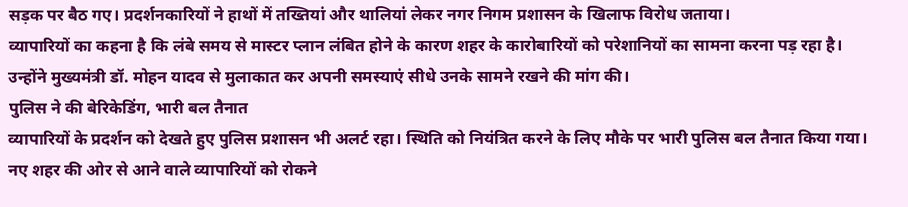सड़क पर बैठ गए। प्रदर्शनकारियों ने हाथों में तख्तियां और थालियां लेकर नगर निगम प्रशासन के खिलाफ विरोध जताया।
व्यापारियों का कहना है कि लंबे समय से मास्टर प्लान लंबित होने के कारण शहर के कारोबारियों को परेशानियों का सामना करना पड़ रहा है। उन्होंने मुख्यमंत्री डॉ. मोहन यादव से मुलाकात कर अपनी समस्याएं सीधे उनके सामने रखने की मांग की।
पुलिस ने की बेरिकेडिंग, भारी बल तैनात
व्यापारियों के प्रदर्शन को देखते हुए पुलिस प्रशासन भी अलर्ट रहा। स्थिति को नियंत्रित करने के लिए मौके पर भारी पुलिस बल तैनात किया गया। नए शहर की ओर से आने वाले व्यापारियों को रोकने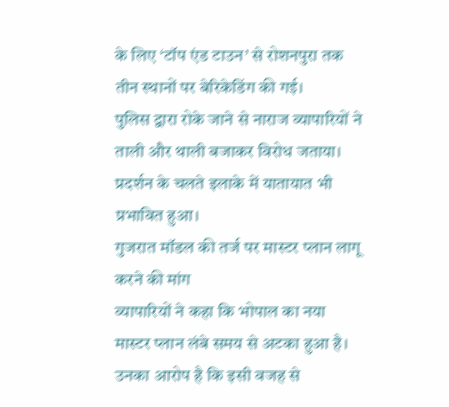के लिए ‘टॉप एंड टाउन’ से रोशनपुरा तक तीन स्थानों पर बेरिकेडिंग की गई।
पुलिस द्वारा रोके जाने से नाराज व्यापारियों ने ताली और थाली बजाकर विरोध जताया। प्रदर्शन के चलते इलाके में यातायात भी प्रभावित हुआ।
गुजरात मॉडल की तर्ज पर मास्टर प्लान लागू करने की मांग
व्यापारियों ने कहा कि भोपाल का नया मास्टर प्लान लंबे समय से अटका हुआ है। उनका आरोप है कि इसी वजह से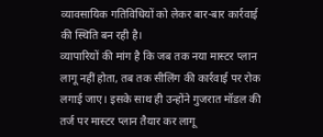व्यावसायिक गतिविधियों को लेकर बार-बार कार्रवाई की स्थिति बन रही है।
व्यापारियों की मांग है कि जब तक नया मास्टर प्लान लागू नहीं होता, तब तक सीलिंग की कार्रवाई पर रोक लगाई जाए। इसके साथ ही उन्होंने गुजरात मॉडल की तर्ज पर मास्टर प्लान तैयार कर लागू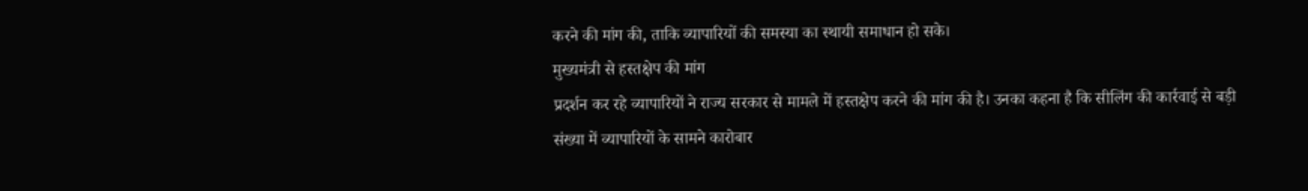करने की मांग की, ताकि व्यापारियों की समस्या का स्थायी समाधान हो सके।
मुख्यमंत्री से हस्तक्षेप की मांग
प्रदर्शन कर रहे व्यापारियों ने राज्य सरकार से मामले में हस्तक्षेप करने की मांग की है। उनका कहना है कि सीलिंग की कार्रवाई से बड़ी संख्या में व्यापारियों के सामने कारोबार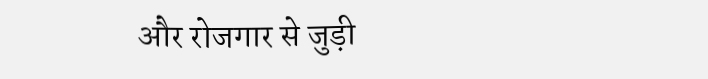और रोजगार से जुड़ी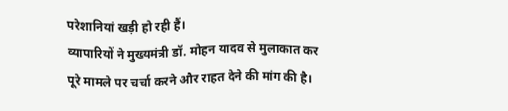परेशानियां खड़ी हो रही हैं।
व्यापारियों ने मुख्यमंत्री डॉ. मोहन यादव से मुलाकात कर पूरे मामले पर चर्चा करने और राहत देने की मांग की है।